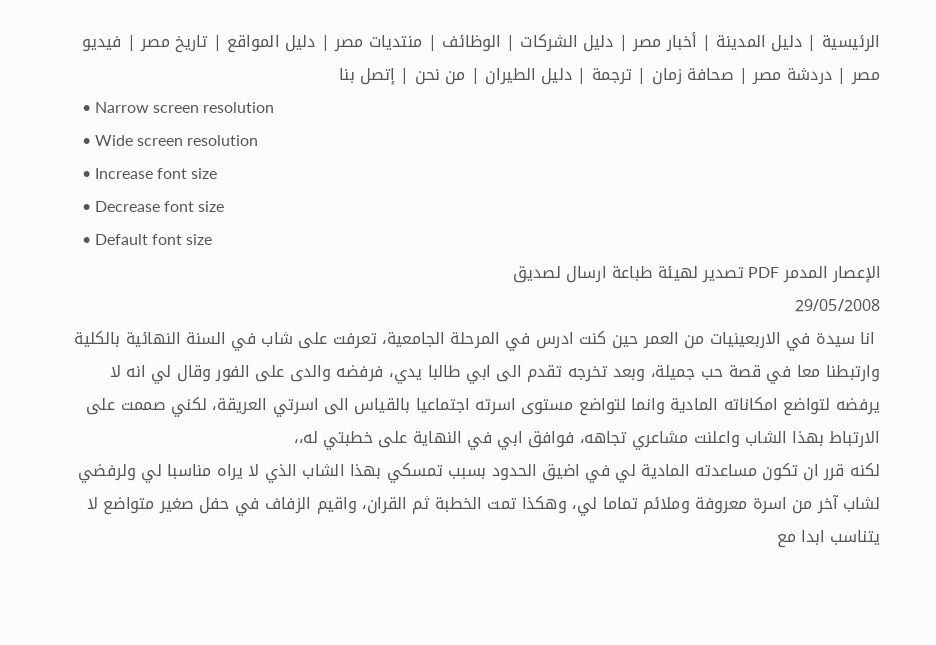الرئيسية | دليل المدينة | أخبار مصر | دليل الشركات | الوظائف | منتديات مصر | دليل المواقع | تاريخ مصر | فيديو مصر | دردشة مصر | صحافة زمان | ترجمة | دليل الطيران | من نحن | إتصل بنا
  • Narrow screen resolution
  • Wide screen resolution
  • Increase font size
  • Decrease font size
  • Default font size
الإعصار المدمر PDF تصدير لهيئة طباعة ارسال لصديق
29/05/2008
 انا سيدة في الاربعينيات من العمر حين كنت ادرس في المرحلة الجامعية، تعرفت على شاب في السنة النهائية بالكلية وارتبطنا معا في قصة حب جميلة، وبعد تخرجه تقدم الى ابي طالبا يدي، فرفضه والدى على الفور وقال لي انه لا يرفضه لتواضع امكاناته المادية وانما لتواضع مستوى اسرته اجتماعيا بالقياس الى اسرتي العريقة، لكني صممت على الارتباط بهذا الشاب واعلنت مشاعري تجاهه، فوافق ابي في النهاية على خطبتي له،،
لكنه قرر ان تكون مساعدته المادية لي في اضيق الحدود بسبب تمسكي بهذا الشاب الذي لا يراه مناسبا لي ولرفضي لشاب آخر من اسرة معروفة وملائم تماما لي، وهكذا تمت الخطبة ثم القران، واقيم الزفاف في حفل صغير متواضع لا يتناسب ابدا مع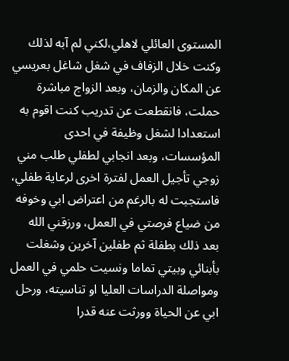المستوى العائلي لاهلي،لكني لم آبه لذلك وكنت خلال الزفاف في شغل شاغل بعريسي عن المكان والزمان، وبعد الزواج مباشرة حملت، فانقطعت عن تدريب كنت اقوم به استعدادا لشغل وظيفة في احدى المؤسسات، وبعد انجابي لطفلي طلب مني زوجي تأجيل العمل لفترة اخرى لرعاية طفلي، فاستجبت له بالرغم من اعتراض ابي وخوفه من ضياع فرصتي في العمل، ورزقني الله بعد ذلك بطفلة ثم طفلين آخرين وشغلت بأبنائي وبيتي تماما ونسيت حلمي في العمل ومواصلة الدراسات العليا او تناسيته، ورحل ابي عن الحياة وورثت عنه قدرا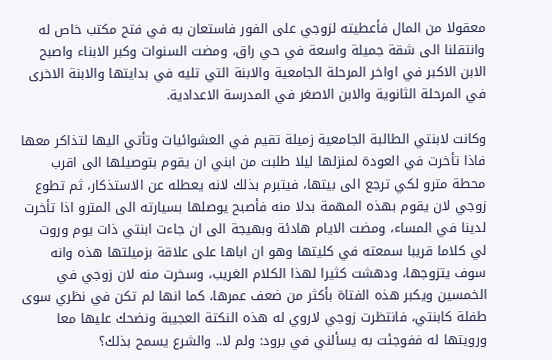معقولا من المال فأعطيته لزوجي على الفور فاستعان به في فتح مكتب خاص له وانتقلنا الى شقة جميلة واسعة في حي راق، ومضت السنوات وكبر الابناء واصبح الابن الاكبر في اواخر المرحلة الجامعية والابنة التي تليه في بدايتها والابنة الاخرى في المرحلة الثانوية والابن الاصغر في المدرسة الاعدادية.

وكانت لابنتي الطالبة الجامعية زميلة تقيم في العشوائيات وتأتي اليها لتذاكر معها فاذا تأخرت في العودة لمنزلها ليلا طلبت من ابني ان يقوم بتوصيلها الى اقرب محطة مترو لكي ترجع الى بيتها، فيتبرم بذلك لانه يعطله عن الاستذكار، ثم تطوع زوجي لان يقوم بهذه المهمة بدلا منه فأصبح يوصلها بسيارته الى المترو اذا تأخرت لدينا في المساء، ومضت الايام هادئة وبهيجة الى ان جاءت ابنتي ذات يوم وروت لي كلاما قريبا سمعته في كليتها وهو ان اباها على علاقة بزميلتها هذه وانه سوف يتزوجها، ودهشت كثيرا لهذا الكلام الغريب، وسخرت منه لان زوجي في الخمسين ويكبر هذه الفتاة بأكثر من ضعف عمرها، كما انها لم تكن في نظري سوى طفلة كابنتي، فانتظرت زوجي لاروي له هذه النكتة العجيبة ونضحك عليها معا ورويتها له ففوجئت به يسألني في برود: ولم لا.. والشرع يسمح بذلك؟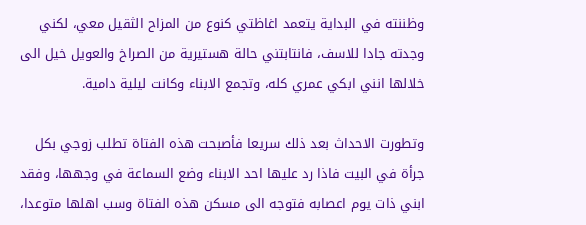وظننته في البداية يتعمد اغاظتي كنوع من المزاح الثقيل معي، لكني وجدته جادا للاسف، فانتابتني حالة هستيرية من الصراخ والعويل خيل الى خلالها انني ابكي عمري كله، وتجمع الابناء وكانت ليلية دامية.

وتطورت الاحداث بعد ذلك سريعا فأصبحت هذه الفتاة تطلب زوجي بكل جرأة في البيت فاذا رد عليها احد الابناء وضع السماعة في وجهها، وفقد ابني ذات يوم اعصابه فتوجه الى مسكن هذه الفتاة وسب اهلها متوعدا،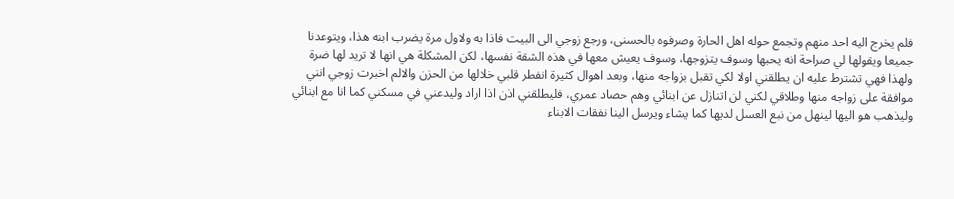فلم يخرج اليه احد منهم وتجمع حوله اهل الحارة وصرفوه بالحسنى، ورجع زوجي الى البيت فاذا به ولاول مرة يضرب ابنه هذا، ويتوعدنا جميعا ويقولها لي صراحة انه يحبها وسوف يتزوجها، وسوف يعيش معها في هذه الشقة نفسها، لكن المشكلة هي انها لا تريد لها ضرة ولهذا فهي تشترط عليه ان يطلقني اولا لكي تقبل بزواجه منها، وبعد اهوال كثيرة انفطر قلبي خلالها من الحزن والالم اخبرت زوجي انني موافقة على زواجه منها وطلاقي لكني لن اتنازل عن ابنائي وهم حصاد عمري، فليطلقني اذن اذا اراد وليدعني في مسكني كما انا مع ابنائي وليذهب هو اليها لينهل من نبع العسل لديها كما يشاء ويرسل الينا نفقات الابناء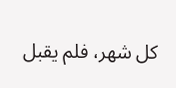كل شهر، فلم يقبل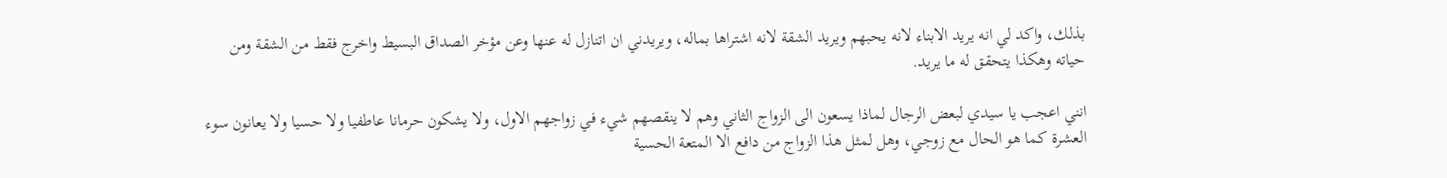بذلك، واكد لي انه يريد الابناء لانه يحبهم ويريد الشقة لانه اشتراها بماله، ويريدني ان اتنازل له عنها وعن مؤخر الصداق البسيط واخرج فقط من الشقة ومن حياته وهكذا يتحقق له ما يريد.

انني اعجب يا سيدي لبعض الرجال لماذا يسعون الى الزواج الثاني وهم لا ينقصهم شيء في زواجهم الاول، ولا يشكون حرمانا عاطفيا ولا حسيا ولا يعانون سوء العشرة كما هو الحال مع زوجي، وهل لمثل هذا الزواج من دافع الا المتعة الحسية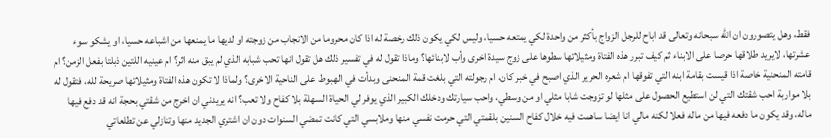فقط، وهل يتصورون ان الله سبحانه وتعالى قد اباح للرجل الزواج بأكثر من واحدة لكي يمتعه حسيا، وليس لكي يكون ذلك رخصة له اذا كان محروما من الانجاب من زوجته او لديها ما يمنعها من اشباعه حسيا، او يشكو سوء عشرتها، لايريد طلاقها حرصا على الابناء ثم كيف تبرر هذه الفتاة ومثيلاتها سطوها على زوج سيدة اخرى وأب لابنائها؟ وماذا تقول له في تفسير ذلك هل تقول انها تحب شبابه الذي لم يبق منه اثر؟ ام عينيه اللتين ذبلتا بفعل الزمن؟ ام قامته المنحنية خاصة اذا قيست بقامة ابنه التي تفوقها ام شعره الحرير الذي اصبح في خبر كان، ام رجولته التي بلغت قمة المنحنى وبدأت في الهبوط على الناحية الاخرى؟ ولماذا لا تكون هذه الفتاة ومثيلاتها صريحة لله، فتقول له بلا مواربة احب شقتك التي لن استطيع الحصول على مثلها لو تزوجت شابا مثلي او من وسطي، واحب سيارتك ودخلك الكبير الذي يوفر لي الحياة السهلة بلا كفاح ولا تعب؟ انه يريدني ان اخرج من شقتي بحجة انه قد دفع فيها ماله، وقد يكون ما دفعه فيها من ماله فعلا لكنه مالي انا ايضا ساهمت فيه خلال كفاح السنين بلقمتي التي حرمت نفسي منها وملابسي التي كانت تمضي السنوات دون ان اشتري الجديد منها وتنازلي عن تطلعاتي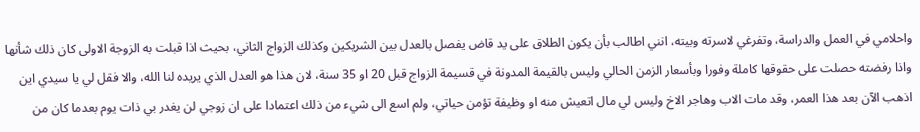واحلامي في العمل والدراسة، وتفرغي لاسرته وبيته، انني اطالب بأن يكون الطلاق على يد قاض يفصل بالعدل بين الشريكين وكذلك الزواج الثاني، بحيث اذا قبلت به الزوجة الاولى كان ذلك شأنها واذا رفضته حصلت على حقوقها كاملة وفورا وبأسعار الزمن الحالي وليس بالقيمة المدونة في قسيمة الزواج قبل 20 او 35 سنة، لان هذا هو العدل الذي يريده لنا الله، والا فقل لي يا سيدي اين اذهب الآن بعد هذا العمر، وقد مات الاب وهاجر الاخ وليس لي مال اتعيش منه او وظيفة تؤمن حياتي، ولم اسع الى شيء من ذلك اعتمادا على ان زوجي لن يغدر بي ذات يوم بعدما كان من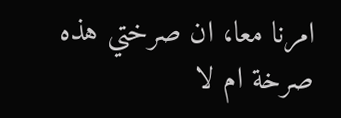امرنا معا، ان صرختي هذه صرخة ام لا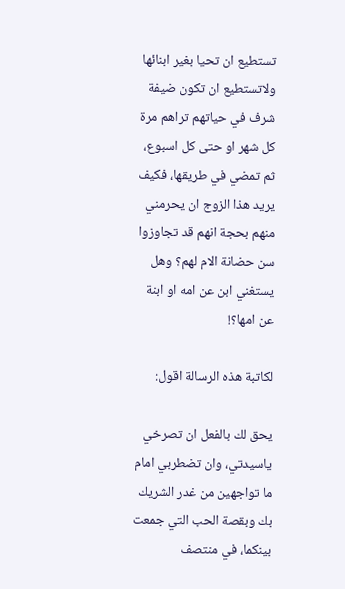تستطيع ان تحيا بغير ابنائها ولاتستطيع ان تكون ضيفة شرف في حياتهم تراهم مرة كل شهر او حتى كل اسبوع، ثم تمضي في طريقها، فكيف يريد هذا الزوج ان يحرمني منهم بحجة انهم قد تجاوزوا سن حضانة الام لهم؟ وهل يستغني ابن عن امه او ابنة عن امها؟!

لكاتبة هذه الرسالة اقول:

يحق لك بالفعل ان تصرخي ياسيدتي، وان تضطربي امام ما تواجهين من غدر الشريك بك وبقصة الحب التي جمعت بينكما، في منتصف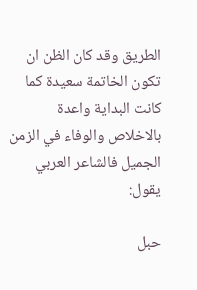الطريق وقد كان الظن ان تكون الخاتمة سعيدة كما كانت البداية واعدة بالاخلاص والوفاء في الزمن الجميل فالشاعر العربي يقول:

حبل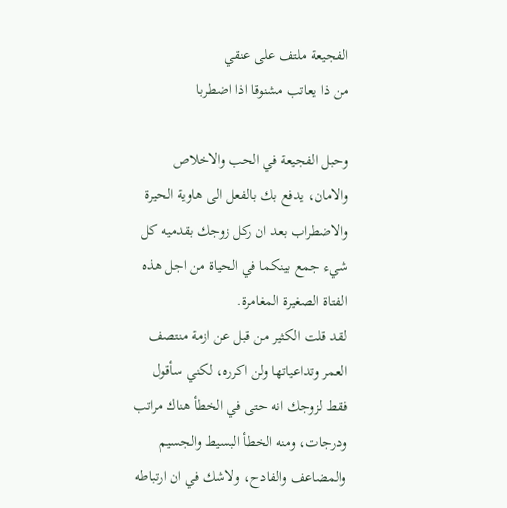الفجيعة ملتف على عنقي
من ذا يعاتب مشنوقا اذا اضطربا

وحبل الفجيعة في الحب والاخلاص والامان، يدفع بك بالفعل الى هاوية الحيرة والاضطراب بعد ان ركل زوجك بقدميه كل شيء جمع بينكما في الحياة من اجل هذه الفتاة الصغيرة المغامرة.
لقد قلت الكثير من قبل عن ازمة منتصف العمر وتداعياتها ولن اكرره، لكني سأقول فقط لزوجك انه حتى في الخطأ هناك مراتب ودرجات، ومنه الخطأ البسيط والجسيم والمضاعف والفادح، ولاشك في ان ارتباطه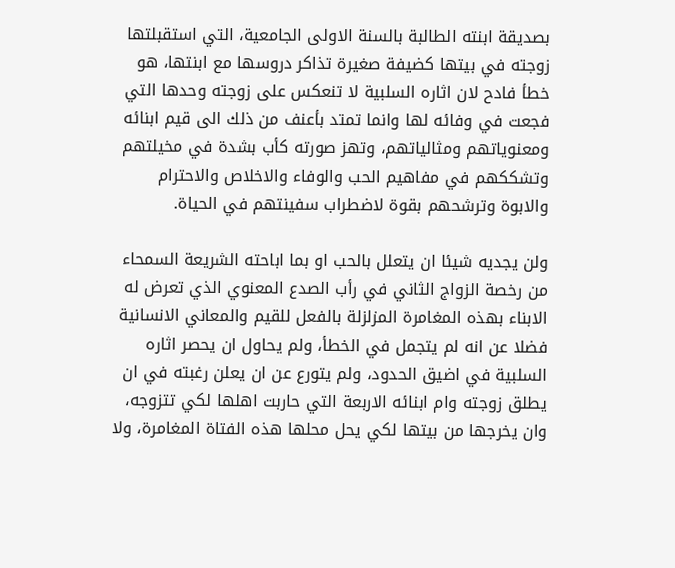بصديقة ابنته الطالبة بالسنة الاولى الجامعية، التي استقبلتها زوجته في بيتها كضيفة صغيرة تذاكر دروسها مع ابنتها، هو خطأ فادح لان اثاره السلبية لا تنعكس على زوجته وحدها التي فجعت في وفائه لها وانما تمتد بأعنف من ذلك الى قيم ابنائه ومعنوياتهم ومثالياتهم، وتهز صورته كأب بشدة في مخيلتهم وتشككهم في مفاهيم الحب والوفاء والاخلاص والاحترام والابوة وترشحهم بقوة لاضطراب سفينتهم في الحياة.

ولن يجديه شيئا ان يتعلل بالحب او بما اباحته الشريعة السمحاء من رخصة الزواج الثاني في رأب الصدع المعنوي الذي تعرض له الابناء بهذه المغامرة المزلزلة بالفعل للقيم والمعاني الانسانية فضلا عن انه لم يتجمل في الخطأ، ولم يحاول ان يحصر اثاره السلبية في اضيق الحدود، ولم يتورع عن ان يعلن رغبته في ان يطلق زوجته وام ابنائه الاربعة التي حاربت اهلها لكي تتزوجه، وان يخرجها من بيتها لكي يحل محلها هذه الفتاة المغامرة، ولا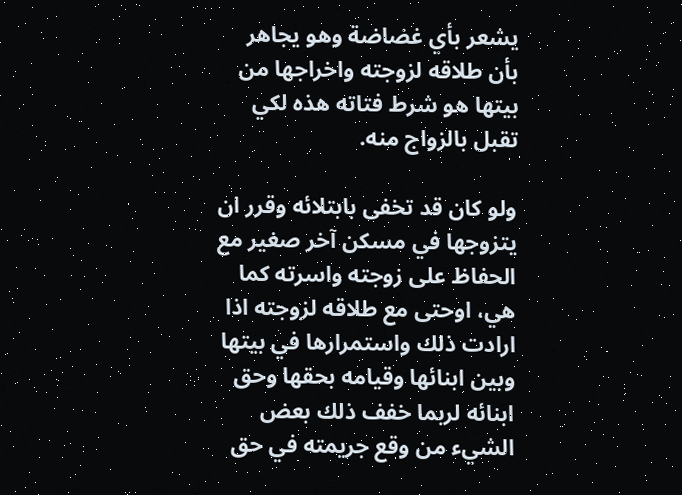يشعر بأي غضاضة وهو يجاهر بأن طلاقه لزوجته واخراجها من بيتها هو شرط فتاته هذه لكي تقبل بالزواج منه.

ولو كان قد تخفى بابتلائه وقرر ان يتزوجها في مسكن آخر صغير مع الحفاظ على زوجته واسرته كما هي، اوحتى مع طلاقه لزوجته اذا ارادت ذلك واستمرارها في بيتها وبين ابنائها وقيامه بحقها وحق ابنائه لربما خفف ذلك بعض الشيء من وقع جريمته في حق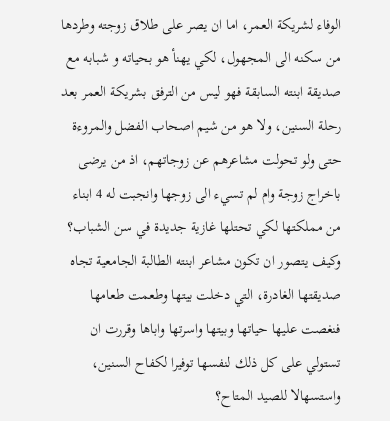الوفاء لشريكة العمر، اما ان يصر على طلاق زوجته وطردها من سكنه الى المجهول، لكي يهنأ هو بحياته و شبابه مع صديقة ابنته السابقة فهو ليس من الترفق بشريكة العمر بعد رحلة السنين، ولا هو من شيم اصحاب الفضل والمروءة حتى ولو تحولت مشاعرهم عن زوجاتهم، اذ من يرضى باخراج زوجة وام لم تسيء الى زوجها وانجبت له 4 ابناء من مملكتها لكي تحتلها غازية جديدة في سن الشباب؟ وكيف يتصور ان تكون مشاعر ابنته الطالبة الجامعية تجاه صديقتها الغادرة، التي دخلت بيتها وطعمت طعامها فنغصت عليها حياتها وبيتها واسرتها واباها وقررت ان تستولي على كل ذلك لنفسها توفيرا لكفاح السنين، واستسهالا للصيد المتاح؟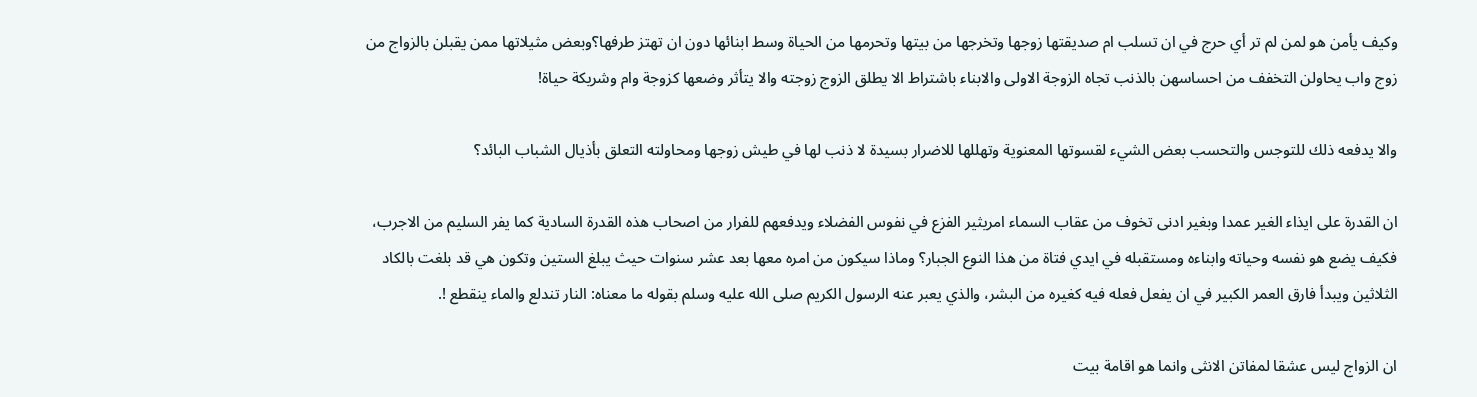وكيف يأمن هو لمن لم تر أي حرج في ان تسلب ام صديقتها زوجها وتخرجها من بيتها وتحرمها من الحياة وسط ابنائها دون ان تهتز طرفها؟وبعض مثيلاتها ممن يقبلن بالزواج من زوج واب يحاولن التخفف من احساسهن بالذنب تجاه الزوجة الاولى والابناء باشتراط الا يطلق الزوج زوجته والا يتأثر وضعها كزوجة وام وشريكة حياة!

والا يدفعه ذلك للتوجس والتحسب بعض الشيء لقسوتها المعنوية وتهللها للاضرار بسيدة لا ذنب لها في طيش زوجها ومحاولته التعلق بأذيال الشباب البائد؟

ان القدرة على ايذاء الغير عمدا وبغير ادنى تخوف من عقاب السماء امريثير الفزع في نفوس الفضلاء ويدفعهم للفرار من اصحاب هذه القدرة السادية كما يفر السليم من الاجرب، فكيف يضع هو نفسه وحياته وابناءه ومستقبله في ايدي فتاة من هذا النوع الجبار؟ وماذا سيكون من امره معها بعد عشر سنوات حيث يبلغ الستين وتكون هي قد بلغت بالكاد الثلاثين ويبدأ فارق العمر الكبير في ان يفعل فعله فيه كغيره من البشر، والذي يعبر عنه الرسول الكريم صلى الله عليه وسلم بقوله ما معناه: النار تندلع والماء ينقطع !.

ان الزواج ليس عشقا لمفاتن الانثى وانما هو اقامة بيت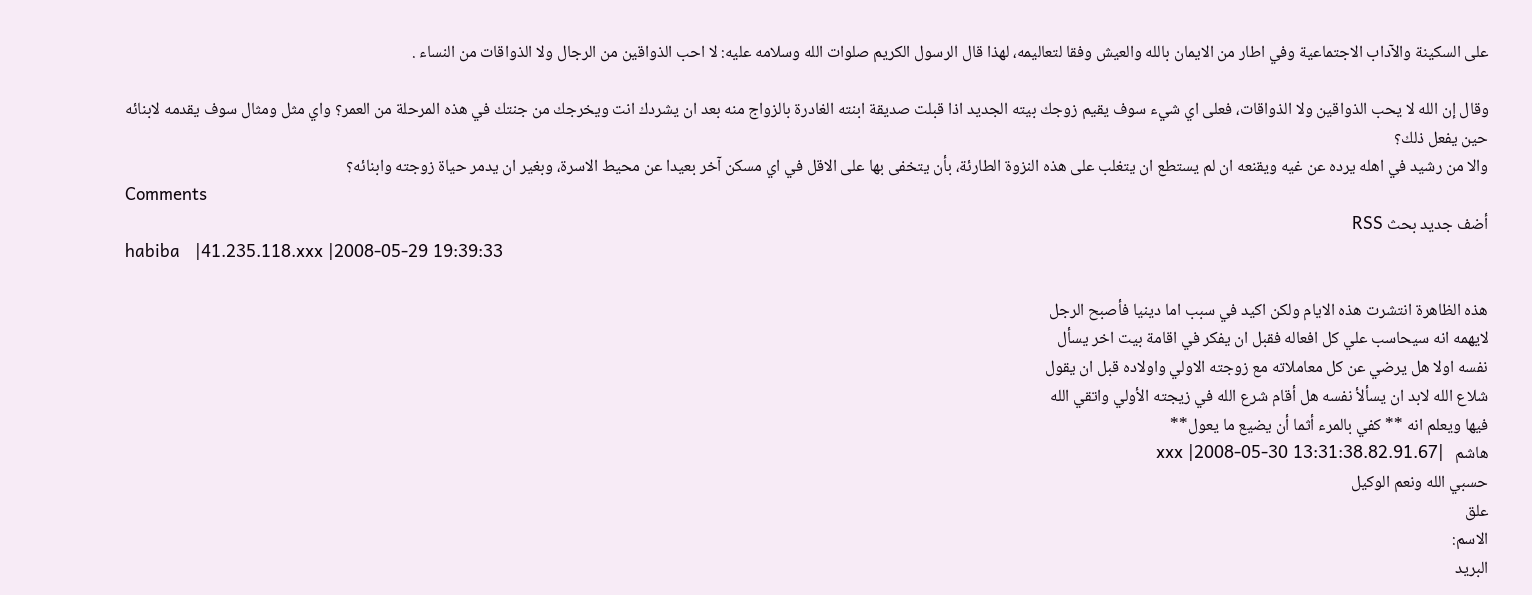على السكينة والآداب الاجتماعية وفي اطار من الايمان بالله والعيش وفقا لتعاليمه، لهذا قال الرسول الكريم صلوات الله وسلامه عليه: لا احب الذواقين من الرجال ولا الذواقات من النساء .

وقال إن الله لا يحب الذواقين ولا الذواقات، فعلى اي شيء سوف يقيم زوجك بيته الجديد اذا قبلت صديقة ابنته الغادرة بالزواج منه بعد ان يشردك انت ويخرجك من جنتك في هذه المرحلة من العمر؟ واي مثل ومثال سوف يقدمه لابنائه حين يفعل ذلك؟
والا من رشيد في اهله يرده عن غيه ويقنعه ان لم يستطع ان يتغلب على هذه النزوة الطارئة، بأن يتخفى بها على الاقل في اي مسكن آخر بعيدا عن محيط الاسرة، وبغير ان يدمر حياة زوجته وابنائه؟
Comments
أضف جديد بحث RSS
habiba   |41.235.118.xxx |2008-05-29 19:39:33

هذه الظاهرة انتشرت هذه الايام ولكن اكيد في سبب اما دينيا فأصبح الرجل
لايهمه انه سيحاسب علي كل افعاله فقبل ان يفكر في اقامة بيت اخر يسأل
نفسه اولا هل يرضي عن كل معاملاته مع زوجته الاولي واولاده قبل ان يقول
شلاع الله لابد ان يسألأ نفسه هل أقام شرع الله في زيجته الأولي واتقي الله
فيها ويعلم انه ** كفي بالمرء أثما أن يضيع ما يعول**
هاشم   |82.91.67.xxx |2008-05-30 13:31:38
حسبي الله ونعم الوكيل
علق
الاسم:
البريد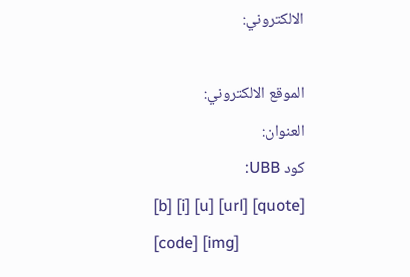الالكتروني:

الموقع الالكتروني:
العنوان:
كود UBB:
[b] [i] [u] [url] [quote] [code] [img]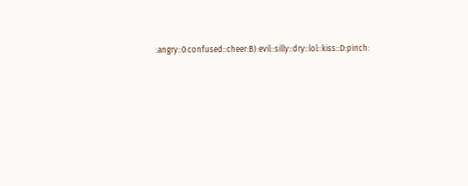:angry::0:confused::cheer:B):evil::silly::dry::lol::kiss::D:pinch: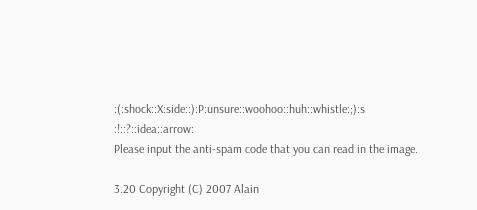:(:shock::X:side::):P:unsure::woohoo::huh::whistle:;):s
:!::?::idea::arrow:
Please input the anti-spam code that you can read in the image.

3.20 Copyright (C) 2007 Alain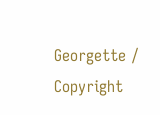Georgette / Copyright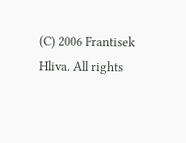(C) 2006 Frantisek Hliva. All rights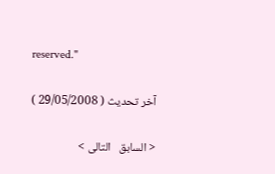reserved."

آخر تحديث ( 29/05/2008 )

< السابق   التالى >